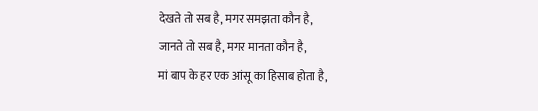देखते तो सब है, मगर समझता कौन है,
जानते तो सब है, मगर मानता कौन है,
मां बाप के हर एक आंसू का हिसाब होता है,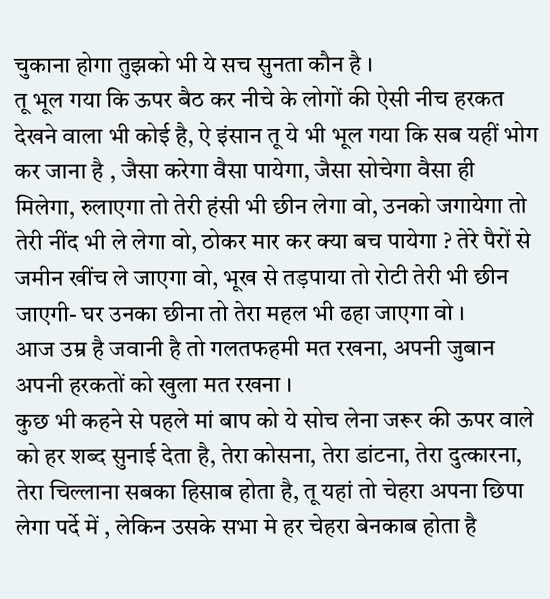चुकाना होगा तुझको भी ये सच सुनता कौन है ।
तू भूल गया कि ऊपर बैठ कर नीचे के लोगों की ऐसी नीच हरकत देखने वाला भी कोई है, ऐ इंसान तू ये भी भूल गया कि सब यहीं भोग कर जाना है , जैसा करेगा वैसा पायेगा, जैसा सोचेगा वैसा ही मिलेगा, रुलाएगा तो तेरी हंसी भी छीन लेगा वो, उनको जगायेगा तो तेरी नींद भी ले लेगा वो, ठोकर मार कर क्या बच पायेगा ? तेरे पैरों से जमीन खींच ले जाएगा वो, भूख से तड़पाया तो रोटी तेरी भी छीन जाएगी- घर उनका छीना तो तेरा महल भी ढहा जाएगा वो ।
आज उम्र है जवानी है तो गलतफहमी मत रखना, अपनी जुबान अपनी हरकतों को खुला मत रखना ।
कुछ भी कहने से पहले मां बाप को ये सोच लेना जरूर की ऊपर वाले को हर शब्द सुनाई देता है, तेरा कोसना, तेरा डांटना, तेरा दुत्कारना, तेरा चिल्लाना सबका हिसाब होता है, तू यहां तो चेहरा अपना छिपा लेगा पर्दे में , लेकिन उसके सभा मे हर चेहरा बेनकाब होता है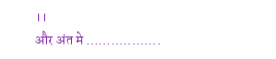।।
और अंत मे ……............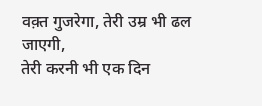वक़्त गुजरेगा, तेरी उम्र भी ढल जाएगी,
तेरी करनी भी एक दिन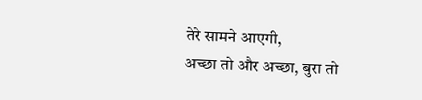तेरे सामने आएगी,
अच्छा तो और अच्छा, बुरा तो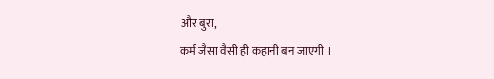और बुरा,
कर्म जैसा वैसी ही कहानी बन जाएगी ।